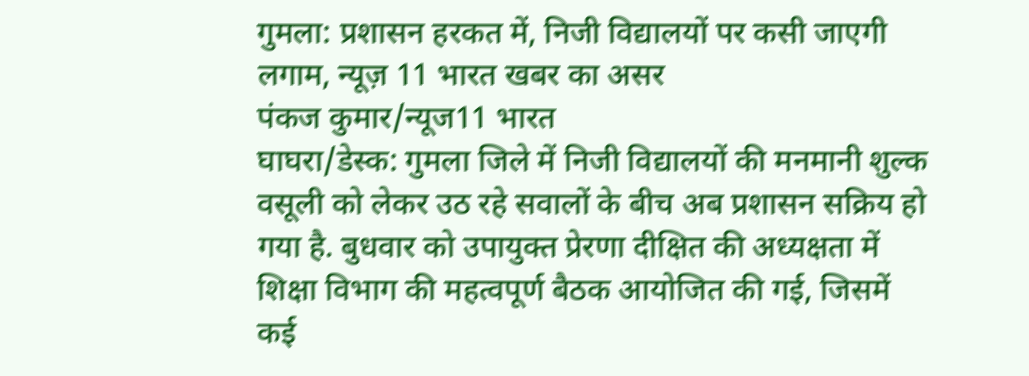गुमला: प्रशासन हरकत में, निजी विद्यालयों पर कसी जाएगी लगाम, न्यूज़ 11 भारत खबर का असर
पंकज कुमार/न्यूज11 भारत
घाघरा/डेस्क: गुमला जिले में निजी विद्यालयों की मनमानी शुल्क वसूली को लेकर उठ रहे सवालों के बीच अब प्रशासन सक्रिय हो गया है. बुधवार को उपायुक्त प्रेरणा दीक्षित की अध्यक्षता में शिक्षा विभाग की महत्वपूर्ण बैठक आयोजित की गई, जिसमें कई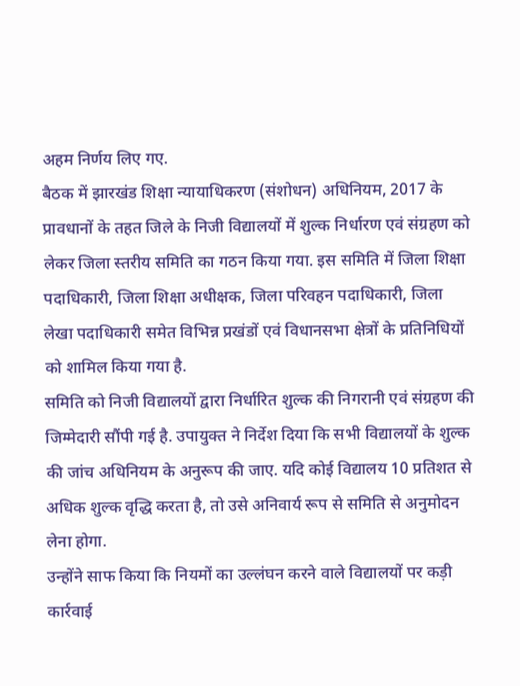अहम निर्णय लिए गए.
बैठक में झारखंड शिक्षा न्यायाधिकरण (संशोधन) अधिनियम, 2017 के प्रावधानों के तहत जिले के निजी विद्यालयों में शुल्क निर्धारण एवं संग्रहण को लेकर जिला स्तरीय समिति का गठन किया गया. इस समिति में जिला शिक्षा पदाधिकारी, जिला शिक्षा अधीक्षक, जिला परिवहन पदाधिकारी, जिला लेखा पदाधिकारी समेत विभिन्न प्रखंडों एवं विधानसभा क्षेत्रों के प्रतिनिधियों को शामिल किया गया है.
समिति को निजी विद्यालयों द्वारा निर्धारित शुल्क की निगरानी एवं संग्रहण की जिम्मेदारी सौंपी गई है. उपायुक्त ने निर्देश दिया कि सभी विद्यालयों के शुल्क की जांच अधिनियम के अनुरूप की जाए. यदि कोई विद्यालय 10 प्रतिशत से अधिक शुल्क वृद्धि करता है, तो उसे अनिवार्य रूप से समिति से अनुमोदन लेना होगा.
उन्होंने साफ किया कि नियमों का उल्लंघन करने वाले विद्यालयों पर कड़ी कार्रवाई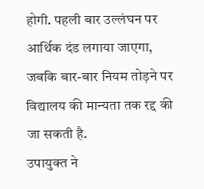होगी. पहली बार उल्लंघन पर आर्थिक दंड लगाया जाएगा, जबकि बार-बार नियम तोड़ने पर विद्यालय की मान्यता तक रद्द की जा सकती है.
उपायुक्त ने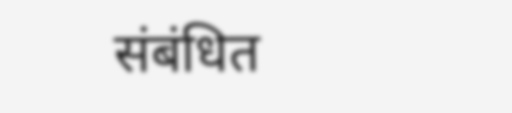संबंधित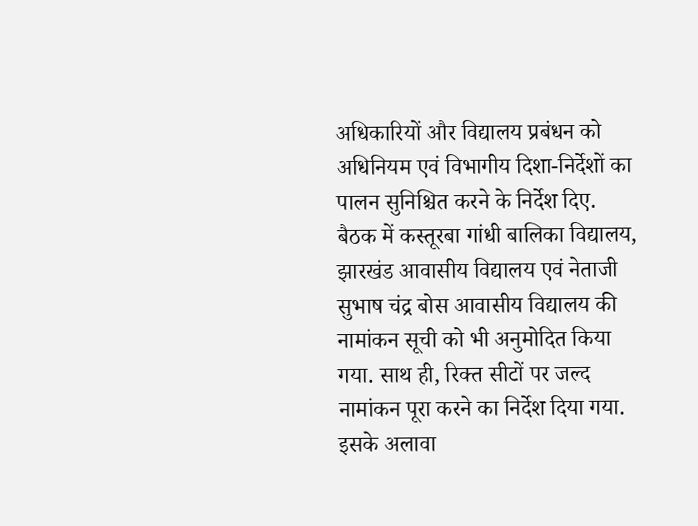अधिकारियों और विद्यालय प्रबंधन को अधिनियम एवं विभागीय दिशा-निर्देशों का पालन सुनिश्चित करने के निर्देश दिए.
बैठक में कस्तूरबा गांधी बालिका विद्यालय, झारखंड आवासीय विद्यालय एवं नेताजी सुभाष चंद्र बोस आवासीय विद्यालय की नामांकन सूची को भी अनुमोदित किया गया. साथ ही, रिक्त सीटों पर जल्द नामांकन पूरा करने का निर्देश दिया गया.
इसके अलावा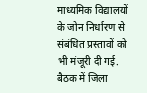माध्यमिक विद्यालयों के जोन निर्धारण से संबंधित प्रस्तावों को भी मंजूरी दी गई. बैठक में जिला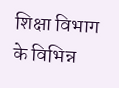शिक्षा विभाग के विभिन्न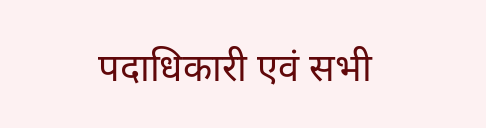पदाधिकारी एवं सभी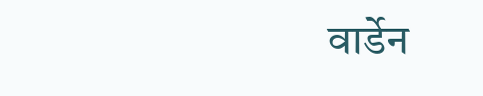वार्डेन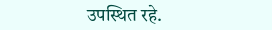उपस्थित रहे.